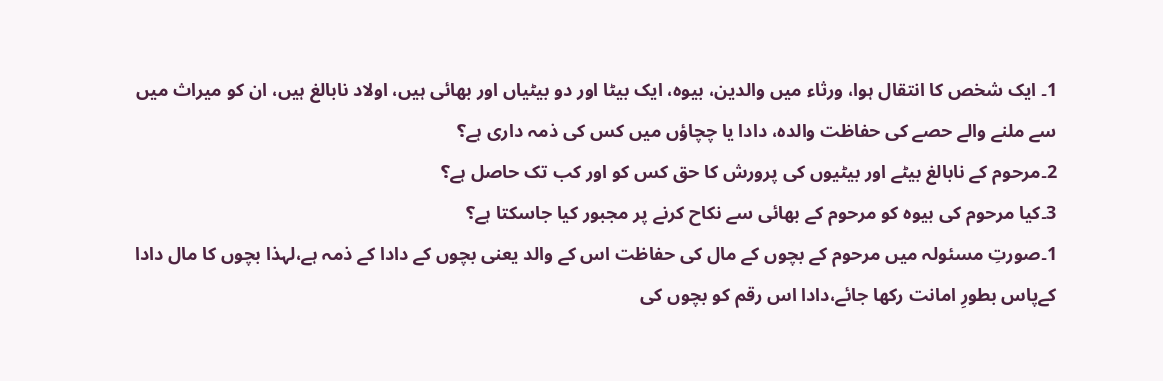1۔ ایک شخص کا انتقال ہوا، ورثاء میں والدین، بیوہ، ایک بیٹا اور دو بیٹیاں اور بھائی ہیں، اولاد نابالغ ہیں، ان کو میراث میں سے ملنے والے حصے کی حفاظت والدہ، دادا یا چچاؤں میں کس کی ذمہ داری ہے؟
2۔مرحوم کے نابالغ بیٹے اور بیٹیوں کی پرورش کا حق کس کو اور کب تک حاصل ہے؟
3۔کیا مرحوم کی بیوہ کو مرحوم کے بھائی سے نکاح کرنے پر مجبور کیا جاسکتا ہے؟
1۔صورتِ مسئولہ میں مرحوم کے بچوں کے مال کی حفاظت اس کے والد یعنی بچوں کے دادا کے ذمہ ہے،لہذا بچوں کا مال دادا کےپاس بطورِ امانت رکھا جائے،دادا اس رقم کو بچوں کی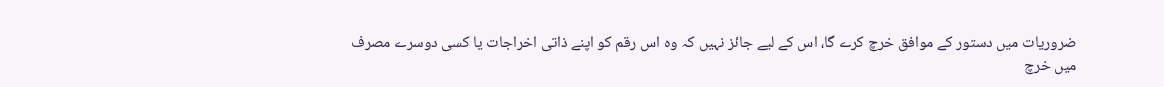ضروریات میں دستور کے موافق خرچ کرے گا، اس کے لیے جائز نہیں کہ وہ اس رقم کو اپنے ذاتی اخراجات یا کسی دوسرے مصرف میں خرچ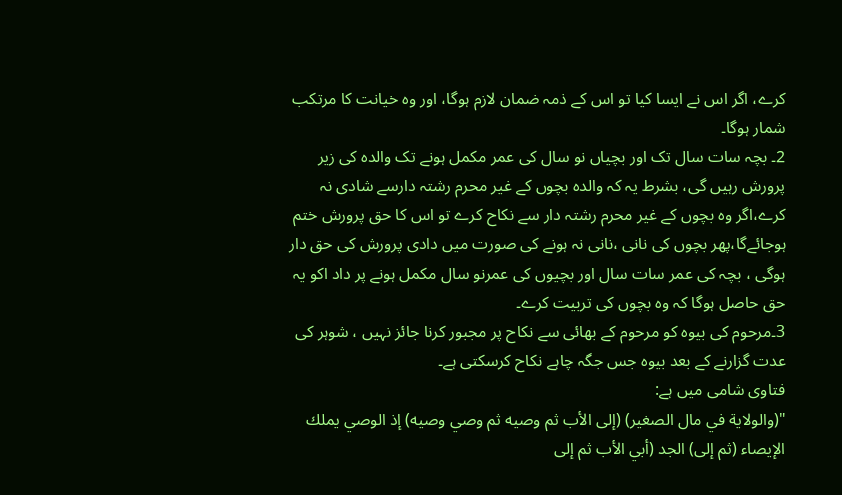کرے، اگر اس نے ایسا کیا تو اس کے ذمہ ضمان لازم ہوگا، اور وہ خیانت کا مرتکب شمار ہوگا۔
2۔ بچہ سات سال تک اور بچیاں نو سال کی عمر مکمل ہونے تک والدہ کی زیر پرورش رہیں گی، بشرط یہ کہ والدہ بچوں کے غیر محرم رشتہ دارسے شادی نہ کرے،اگر وہ بچوں کے غیر محرم رشتہ دار سے نکاح کرے تو اس کا حق پرورش ختم ہوجائےگا،پھر بچوں کی نانی ،نانی نہ ہونے کی صورت میں دادی پرورش کی حق دار ہوگی ، بچہ کی عمر سات سال اور بچیوں کی عمرنو سال مکمل ہونے پر داد اکو یہ حق حاصل ہوگا کہ وہ بچوں کی تربیت کرے۔
3۔مرحوم کی بیوہ کو مرحوم کے بھائی سے نکاح پر مجبور کرنا جائز نہیں ، شوہر کی عدت گزارنے کے بعد بیوہ جس جگہ چاہے نکاح کرسکتی ہے۔
فتاوی شامی میں ہے:
"(والولاية في مال الصغير) (إلى الأب ثم وصيه ثم وصي وصيه) إذ الوصي يملك الإيصاء (ثم إلى) الجد (أبي الأب ثم إلى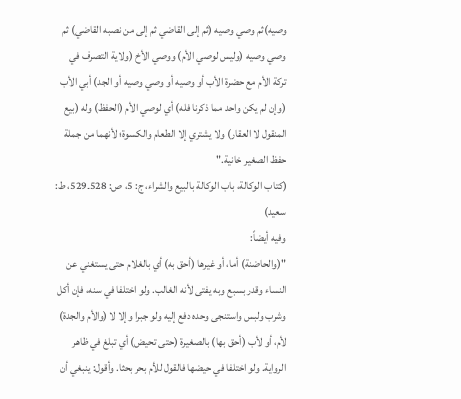وصيه)ثم وصي وصيه (ثم إلى القاضي ثم إلى من نصبه القاضي) ثم وصي وصيه (وليس لوصي الأم) ووصي الأخ (ولاية التصرف في تركة الأم مع حضرة الأب أو وصيه أو وصي وصيه أو الجد) أبي الأب (وإن لم يكن واحد مما ذكرنا فله) أي لوصي الأم (الحفظ) وله (بيع المنقول لا العقار) ولا يشتري إلا الطعام والكسوة؛ لأنهما من جملة حفظ الصغير خانية."
(كتاب الوكالة، باب الوكالة بالبيع والشراء، ج: 5، ص: 528۔529، ط: سعید)
وفيه أيضاً:
"(والحاضنة) أما، أو غيرها (أحق به) أي بالغلام حتى يستغني عن النساء وقدر بسبع وبه يفتى لأنه الغالب. ولو اختلفا في سنه، فإن أكل وشرب ولبس واستنجى وحده دفع إليه ولو جبرا وإلا لا (والأم والجدة) لأم، أو لأب (أحق بها) بالصغيرة (حتى تحيض) أي تبلغ في ظاهر الرواية. ولو اختلفا في حيضها فالقول للأم بحر بحثا. وأقول: ينبغي أن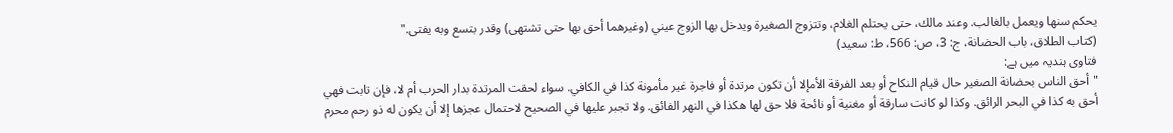يحكم سنها ويعمل بالغالب. وعند مالك، حتى يحتلم الغلام، وتتزوج الصغيرة ويدخل بها الزوج عيني (وغيرهما أحق بها حتى تشتهى) وقدر بتسع وبه يفتى."
(كتاب الطلاق، باب الحضانة، ج: 3، ص: 566، ط: سعید)
فتاوی ہندیہ میں ہے:
"أحق الناس بحضانة الصغير حال قيام النكاح أو بعد الفرقة الأمإلا أن تكون مرتدة أو فاجرة غير مأمونة كذا في الكافي. سواء لحقت المرتدة بدار الحرب أم لا، فإن تابت فهي أحق به كذا في البحر الرائق. وكذا لو كانت سارقة أو مغنية أو نائحة فلا حق لها هكذا في النهر الفائق. ولا تجبر عليها في الصحيح لاحتمال عجزها إلا أن يكون له ذو رحم محرم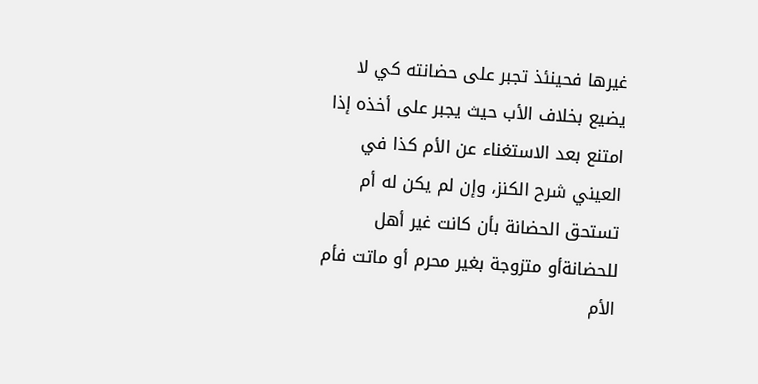غيرها فحينئذ تجبر على حضانته كي لا يضيع بخلاف الأب حيث يجبر على أخذه إذا امتنع بعد الاستغناء عن الأم كذا في العيني شرح الكنز، وإن لم يكن له أم تستحق الحضانة بأن كانت غير أهل للحضانةأو متزوجة بغير محرم أو ماتت فأم الأم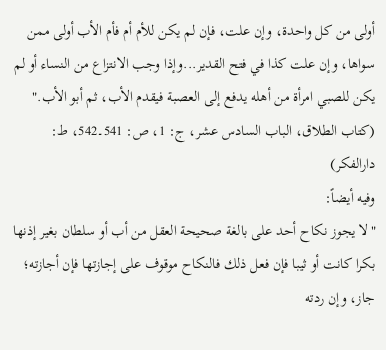أولى من كل واحدة، وإن علت، فإن لم يكن للأم أم فأم الأب أولى ممن سواها، وإن علت كذا في فتح القدير...وإذا وجب الانتزاع من النساء أو لم يكن للصبي امرأة من أهله يدفع إلى العصبة فيقدم الأب، ثم أبو الأب."
(كتاب الطلاق، الباب السادس عشر، ج: 1، ص: 541۔542، ط: دارالفکر)
وفيه أيضاً:
"لا يجوز نكاح أحد على بالغة صحيحة العقل من أب أو سلطان بغير إذنها بكرا كانت أو ثيبا فإن فعل ذلك فالنكاح موقوف على إجازتها فإن أجازته؛ جاز، وإن ردته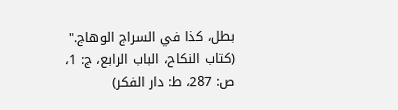بطل، كذا في السراج الوهاج."
(كتاب النكاح، الباب الرابع، ج: 1، ص: 287، ط: دار الفکر)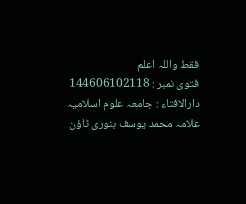فقط واللہ اعلم
فتوی نمبر : 144606102118
دارالافتاء : جامعہ علوم اسلامیہ علامہ محمد یوسف بنوری ٹاؤن